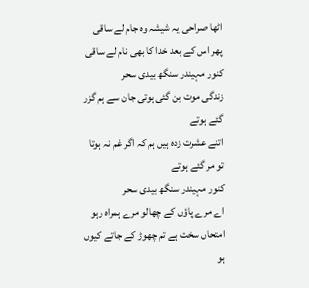اٹھا صراحی یہ شیشہ وہ جام لے ساقی
پھر اس کے بعد خدا کا بھی نام لے ساقی
کنور مہیندر سنگھ بیدی سحر
زندگی موت بن گئی ہوتی جان سے ہم گزر گئے ہوتے
اتنے عشرت زدہ ہیں ہم کہ اگر غم نہ ہوتا تو مر گئے ہوتے
کنور مہیندر سنگھ بیدی سحر
اے مرے پاؤں کے چھالو مرے ہمراہ رہو
امتحاں سخت ہے تم چھوڑ کے جاتے کیوں ہو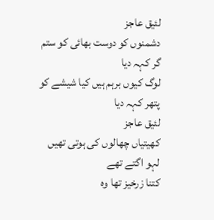لئیق عاجز
دشمنوں کو دوست بھائی کو ستم گر کہہ دیا
لوگ کیوں برہم ہیں کیا شیشے کو پتھر کہہ دیا
لئیق عاجز
کھیتیاں چھالوں کی ہوتی تھیں لہو اگتے تھے
کتنا زرخیز تھا وہ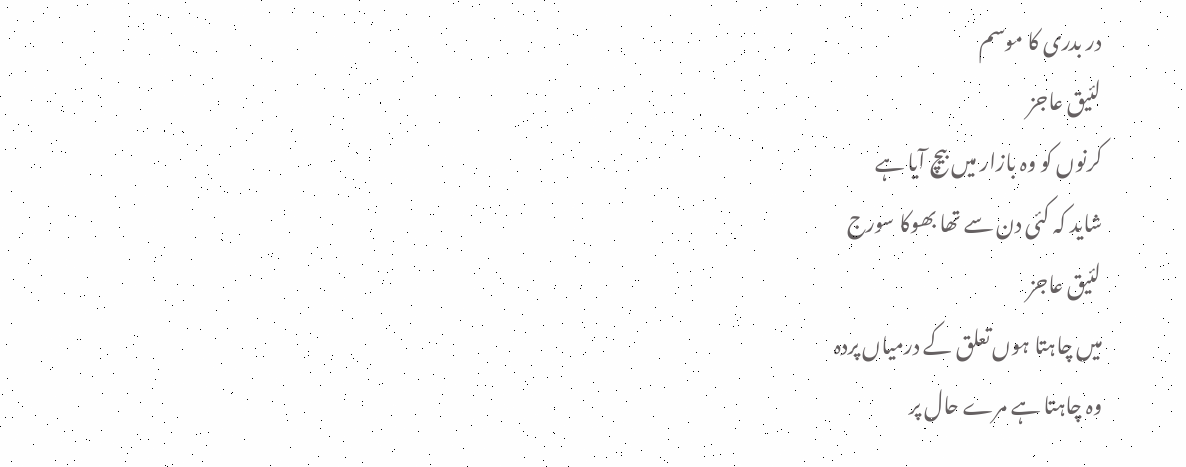در بدری کا موسم
لئیق عاجز
کرنوں کو وہ بازار میں بیچ آیا ہے
شاید کہ کئی دن سے تھا بھوکا سورج
لئیق عاجز
میں چاہتا ہوں تعلق کے درمیاں پردہ
وہ چاہتا ہے مرے حال پر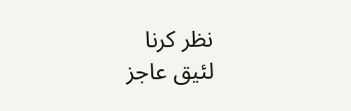نظر کرنا
لئیق عاجز